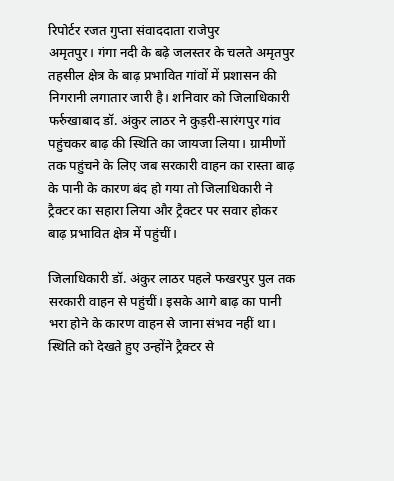रिपोर्टर रजत गुप्ता संवाददाता राजेपुर
अमृतपुर। गंगा नदी के बढ़े जलस्तर के चलते अमृतपुर तहसील क्षेत्र के बाढ़ प्रभावित गांवों में प्रशासन की निगरानी लगातार जारी है। शनिवार को जिलाधिकारी फर्रुखाबाद डॉ. अंकुर लाठर ने कुड़री-सारंगपुर गांव पहुंचकर बाढ़ की स्थिति का जायजा लिया। ग्रामीणों तक पहुंचने के लिए जब सरकारी वाहन का रास्ता बाढ़ के पानी के कारण बंद हो गया तो जिलाधिकारी ने ट्रैक्टर का सहारा लिया और ट्रैक्टर पर सवार होकर बाढ़ प्रभावित क्षेत्र में पहुंचीं।

जिलाधिकारी डॉ. अंकुर लाठर पहले फखरपुर पुल तक सरकारी वाहन से पहुंचीं। इसके आगे बाढ़ का पानी भरा होने के कारण वाहन से जाना संभव नहीं था। स्थिति को देखते हुए उन्होंने ट्रैक्टर से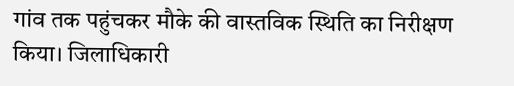गांव तक पहुंचकर मौके की वास्तविक स्थिति का निरीक्षण किया। जिलाधिकारी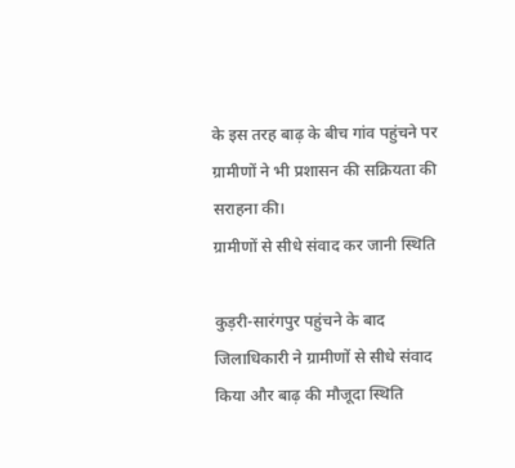के इस तरह बाढ़ के बीच गांव पहुंचने पर ग्रामीणों ने भी प्रशासन की सक्रियता की सराहना की।
ग्रामीणों से सीधे संवाद कर जानी स्थिति

कुड़री-सारंगपुर पहुंचने के बाद जिलाधिकारी ने ग्रामीणों से सीधे संवाद किया और बाढ़ की मौजूदा स्थिति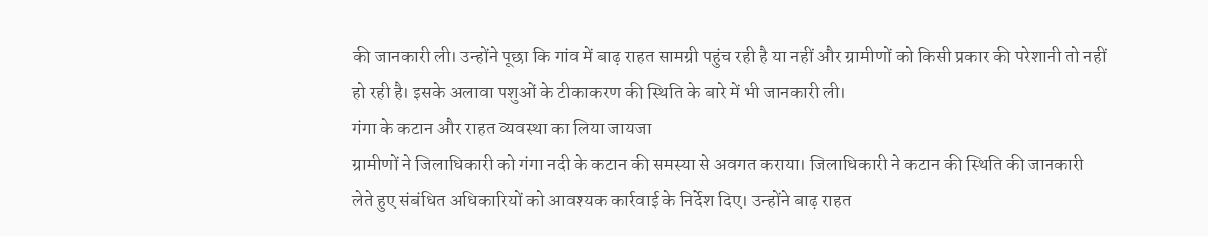की जानकारी ली। उन्होंने पूछा कि गांव में बाढ़ राहत सामग्री पहुंच रही है या नहीं और ग्रामीणों को किसी प्रकार की परेशानी तो नहीं हो रही है। इसके अलावा पशुओं के टीकाकरण की स्थिति के बारे में भी जानकारी ली।
गंगा के कटान और राहत व्यवस्था का लिया जायजा
ग्रामीणों ने जिलाधिकारी को गंगा नदी के कटान की समस्या से अवगत कराया। जिलाधिकारी ने कटान की स्थिति की जानकारी लेते हुए संबंधित अधिकारियों को आवश्यक कार्रवाई के निर्देश दिए। उन्होंने बाढ़ राहत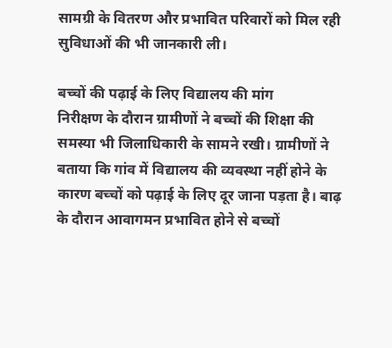सामग्री के वितरण और प्रभावित परिवारों को मिल रही सुविधाओं की भी जानकारी ली।

बच्चों की पढ़ाई के लिए विद्यालय की मांग
निरीक्षण के दौरान ग्रामीणों ने बच्चों की शिक्षा की समस्या भी जिलाधिकारी के सामने रखी। ग्रामीणों ने बताया कि गांव में विद्यालय की व्यवस्था नहीं होने के कारण बच्चों को पढ़ाई के लिए दूर जाना पड़ता है। बाढ़ के दौरान आवागमन प्रभावित होने से बच्चों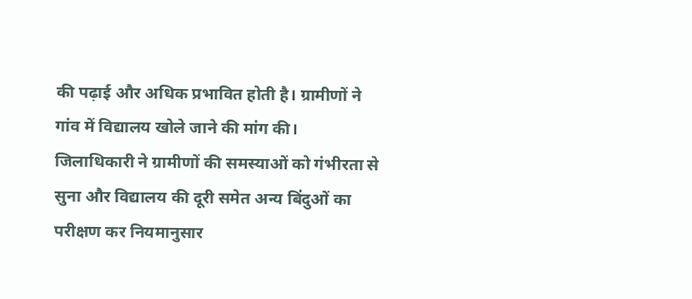की पढ़ाई और अधिक प्रभावित होती है। ग्रामीणों ने गांव में विद्यालय खोले जाने की मांग की।
जिलाधिकारी ने ग्रामीणों की समस्याओं को गंभीरता से सुना और विद्यालय की दूरी समेत अन्य बिंदुओं का परीक्षण कर नियमानुसार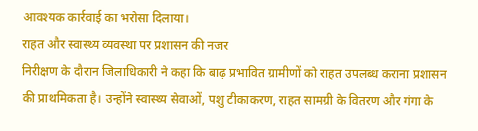आवश्यक कार्रवाई का भरोसा दिलाया।
राहत और स्वास्थ्य व्यवस्था पर प्रशासन की नजर
निरीक्षण के दौरान जिलाधिकारी ने कहा कि बाढ़ प्रभावित ग्रामीणों को राहत उपलब्ध कराना प्रशासन की प्राथमिकता है। उन्होंने स्वास्थ्य सेवाओं, पशु टीकाकरण, राहत सामग्री के वितरण और गंगा के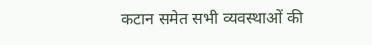कटान समेत सभी व्यवस्थाओं की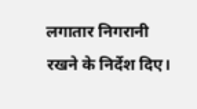लगातार निगरानी रखने के निर्देश दिए।